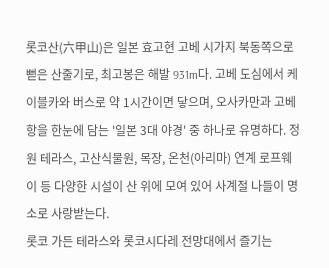롯코산(六甲山)은 일본 효고현 고베 시가지 북동쪽으로 뻗은 산줄기로, 최고봉은 해발 931m다. 고베 도심에서 케이블카와 버스로 약 1시간이면 닿으며, 오사카만과 고베 항을 한눈에 담는 '일본 3대 야경' 중 하나로 유명하다. 정원 테라스, 고산식물원, 목장, 온천(아리마) 연계 로프웨이 등 다양한 시설이 산 위에 모여 있어 사계절 나들이 명소로 사랑받는다.
롯코 가든 테라스와 롯코시다레 전망대에서 즐기는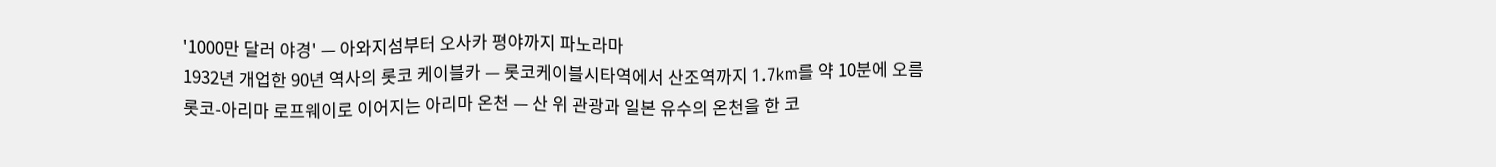'1000만 달러 야경' — 아와지섬부터 오사카 평야까지 파노라마
1932년 개업한 90년 역사의 롯코 케이블카 — 롯코케이블시타역에서 산조역까지 1.7km를 약 10분에 오름
롯코-아리마 로프웨이로 이어지는 아리마 온천 — 산 위 관광과 일본 유수의 온천을 한 코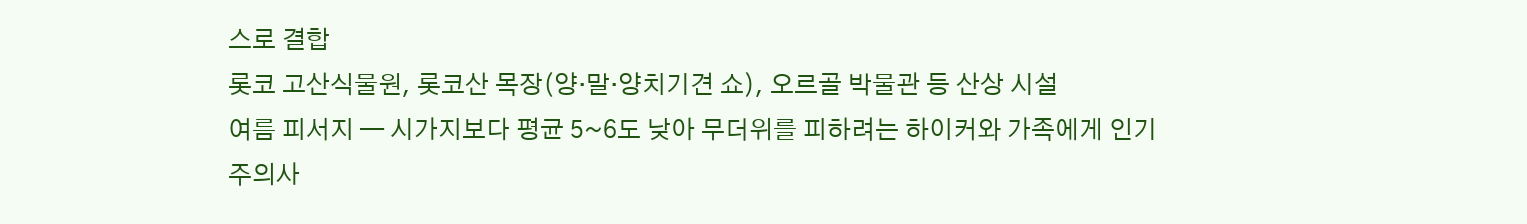스로 결합
롯코 고산식물원, 롯코산 목장(양·말·양치기견 쇼), 오르골 박물관 등 산상 시설
여름 피서지 — 시가지보다 평균 5~6도 낮아 무더위를 피하려는 하이커와 가족에게 인기
주의사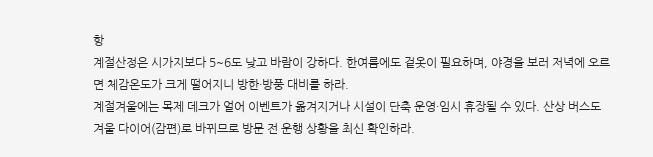항
계절산정은 시가지보다 5~6도 낮고 바람이 강하다. 한여름에도 겉옷이 필요하며, 야경을 보러 저녁에 오르면 체감온도가 크게 떨어지니 방한·방풍 대비를 하라.
계절겨울에는 목제 데크가 얼어 이벤트가 옮겨지거나 시설이 단축 운영·임시 휴장될 수 있다. 산상 버스도 겨울 다이어(감편)로 바뀌므로 방문 전 운행 상황을 최신 확인하라.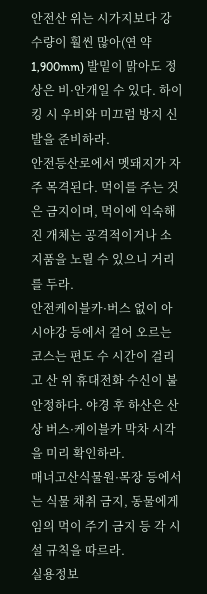안전산 위는 시가지보다 강수량이 훨씬 많아(연 약 1,900mm) 발밑이 맑아도 정상은 비·안개일 수 있다. 하이킹 시 우비와 미끄럼 방지 신발을 준비하라.
안전등산로에서 멧돼지가 자주 목격된다. 먹이를 주는 것은 금지이며, 먹이에 익숙해진 개체는 공격적이거나 소지품을 노릴 수 있으니 거리를 두라.
안전케이블카·버스 없이 아시야강 등에서 걸어 오르는 코스는 편도 수 시간이 걸리고 산 위 휴대전화 수신이 불안정하다. 야경 후 하산은 산상 버스·케이블카 막차 시각을 미리 확인하라.
매너고산식물원·목장 등에서는 식물 채취 금지, 동물에게 임의 먹이 주기 금지 등 각 시설 규칙을 따르라.
실용정보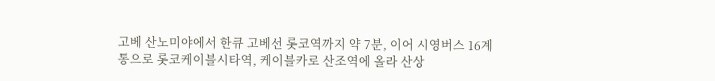고베 산노미야에서 한큐 고베선 롯코역까지 약 7분, 이어 시영버스 16계통으로 롯코케이블시타역, 케이블카로 산조역에 올라 산상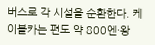버스로 각 시설을 순환한다. 케이블카는 편도 약 800엔·왕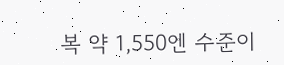복 약 1,550엔 수준이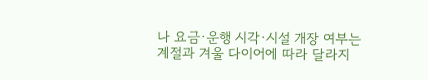나 요금·운행 시각·시설 개장 여부는 계절과 겨울 다이어에 따라 달라지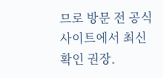므로 방문 전 공식 사이트에서 최신 확인 권장.